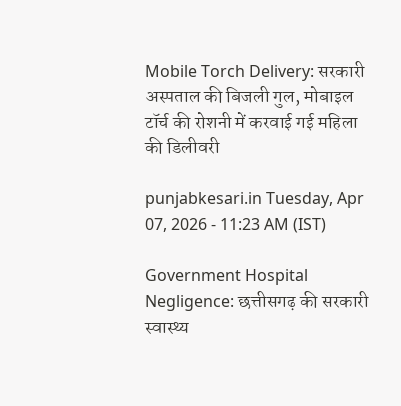Mobile Torch Delivery: सरकारी अस्पताल की बिजली गुल, मोबाइल टॉर्च की रोशनी में करवाई गई महिला की डिलीवरी

punjabkesari.in Tuesday, Apr 07, 2026 - 11:23 AM (IST)

Government Hospital Negligence: छत्तीसगढ़ की सरकारी स्वास्थ्य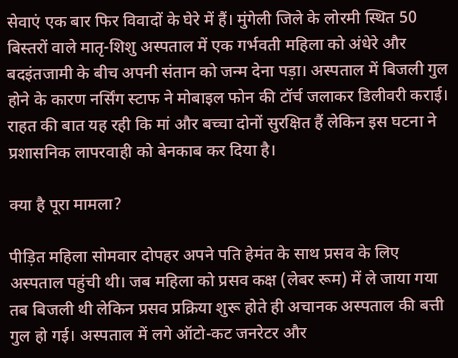सेवाएं एक बार फिर विवादों के घेरे में हैं। मुंगेली जिले के लोरमी स्थित 50 बिस्तरों वाले मातृ-शिशु अस्पताल में एक गर्भवती महिला को अंधेरे और बदइंतजामी के बीच अपनी संतान को जन्म देना पड़ा। अस्पताल में बिजली गुल होने के कारण नर्सिंग स्टाफ ने मोबाइल फोन की टॉर्च जलाकर डिलीवरी कराई। राहत की बात यह रही कि मां और बच्चा दोनों सुरक्षित हैं लेकिन इस घटना ने प्रशासनिक लापरवाही को बेनकाब कर दिया है।

क्या है पूरा मामला?

पीड़ित महिला सोमवार दोपहर अपने पति हेमंत के साथ प्रसव के लिए अस्पताल पहुंची थी। जब महिला को प्रसव कक्ष (लेबर रूम) में ले जाया गया तब बिजली थी लेकिन प्रसव प्रक्रिया शुरू होते ही अचानक अस्पताल की बत्ती गुल हो गई। अस्पताल में लगे ऑटो-कट जनरेटर और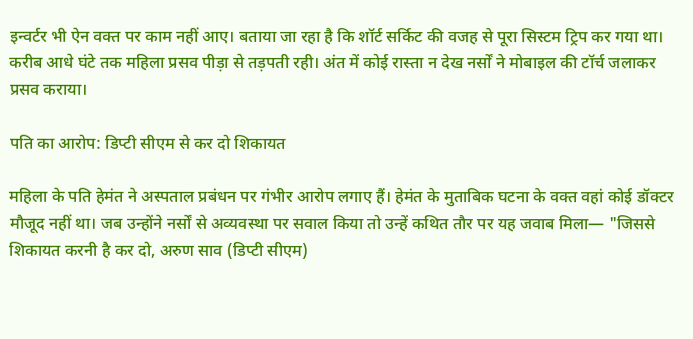इन्वर्टर भी ऐन वक्त पर काम नहीं आए। बताया जा रहा है कि शॉर्ट सर्किट की वजह से पूरा सिस्टम ट्रिप कर गया था। करीब आधे घंटे तक महिला प्रसव पीड़ा से तड़पती रही। अंत में कोई रास्ता न देख नर्सों ने मोबाइल की टॉर्च जलाकर प्रसव कराया।

पति का आरोप: डिप्टी सीएम से कर दो शिकायत

महिला के पति हेमंत ने अस्पताल प्रबंधन पर गंभीर आरोप लगाए हैं। हेमंत के मुताबिक घटना के वक्त वहां कोई डॉक्टर मौजूद नहीं था। जब उन्होंने नर्सों से अव्यवस्था पर सवाल किया तो उन्हें कथित तौर पर यह जवाब मिला— "जिससे शिकायत करनी है कर दो, अरुण साव (डिप्टी सीएम)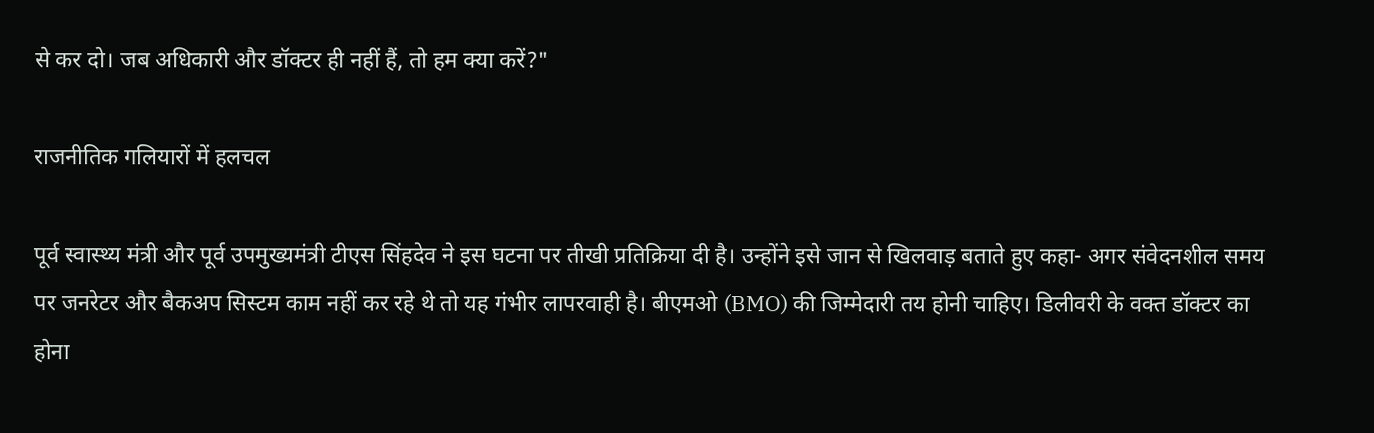से कर दो। जब अधिकारी और डॉक्टर ही नहीं हैं, तो हम क्या करें?"

राजनीतिक गलियारों में हलचल

पूर्व स्वास्थ्य मंत्री और पूर्व उपमुख्यमंत्री टीएस सिंहदेव ने इस घटना पर तीखी प्रतिक्रिया दी है। उन्होंने इसे जान से खिलवाड़ बताते हुए कहा- अगर संवेदनशील समय पर जनरेटर और बैकअप सिस्टम काम नहीं कर रहे थे तो यह गंभीर लापरवाही है। बीएमओ (BMO) की जिम्मेदारी तय होनी चाहिए। डिलीवरी के वक्त डॉक्टर का होना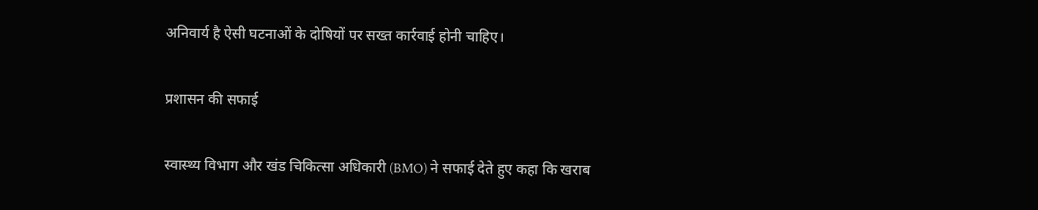अनिवार्य है ऐसी घटनाओं के दोषियों पर सख्त कार्रवाई होनी चाहिए।

प्रशासन की सफाई

स्वास्थ्य विभाग और खंड चिकित्सा अधिकारी (BMO) ने सफाई देते हुए कहा कि खराब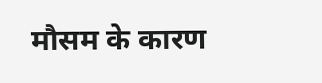मौसम के कारण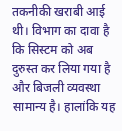तकनीकी खराबी आई थी। विभाग का दावा है कि सिस्टम को अब दुरुस्त कर लिया गया है और बिजली व्यवस्था सामान्य है। हालांकि यह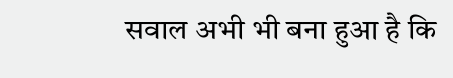सवाल अभी भी बना हुआ है कि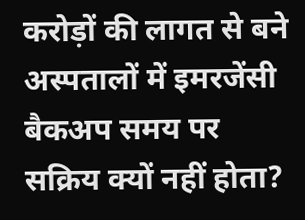करोड़ों की लागत से बने अस्पतालों में इमरजेंसी बैकअप समय पर सक्रिय क्यों नहीं होता?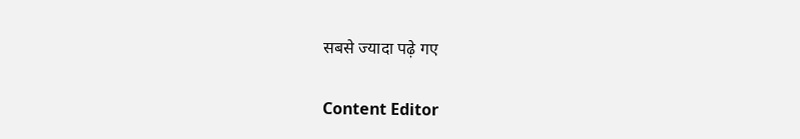सबसे ज्यादा पढ़े गए

Content Editor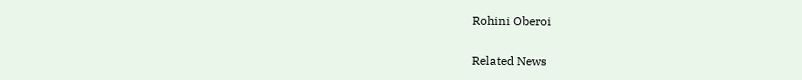Rohini Oberoi

Related News